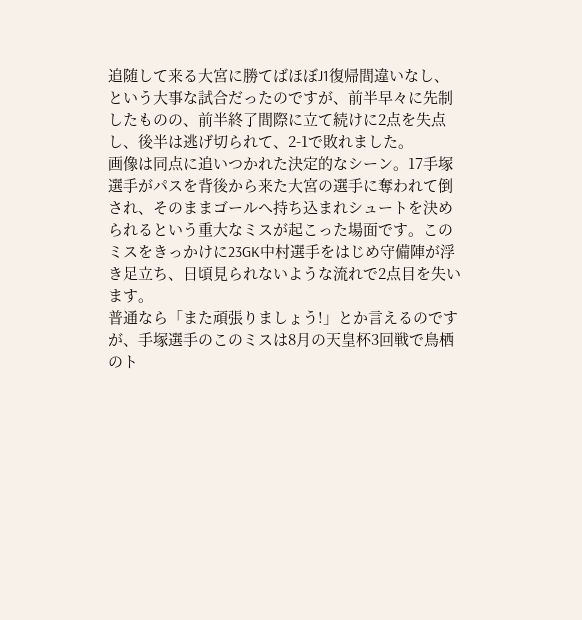追随して来る大宮に勝てばほぼJ1復帰間違いなし、という大事な試合だったのですが、前半早々に先制したものの、前半終了間際に立て続けに2点を失点し、後半は逃げ切られて、2-1で敗れました。
画像は同点に追いつかれた決定的なシーン。17手塚選手がパスを背後から来た大宮の選手に奪われて倒され、そのままゴールへ持ち込まれシュートを決められるという重大なミスが起こった場面です。このミスをきっかけに23GK中村選手をはじめ守備陣が浮き足立ち、日頃見られないような流れで2点目を失います。
普通なら「また頑張りましょう!」とか言えるのですが、手塚選手のこのミスは8月の天皇杯3回戦で鳥栖のト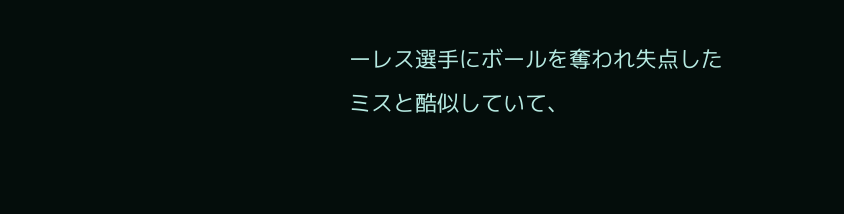ーレス選手にボールを奪われ失点したミスと酷似していて、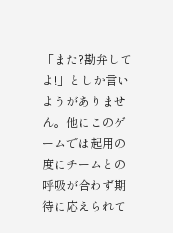「また?勘弁してよ!」としか言いようがありません。他にこのゲームでは起用の度にチームとの呼吸が合わず期待に応えられて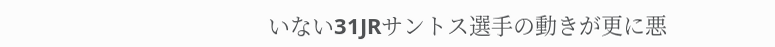いない31JRサントス選手の動きが更に悪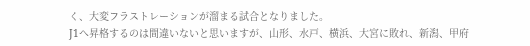く、大変フラストレーションが溜まる試合となりました。
J1へ昇格するのは間違いないと思いますが、山形、水戸、横浜、大宮に敗れ、新潟、甲府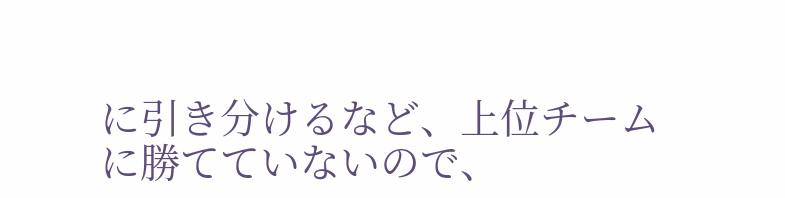に引き分けるなど、上位チームに勝てていないので、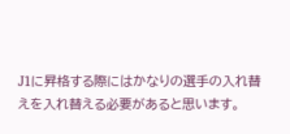J1に昇格する際にはかなりの選手の入れ替えを入れ替える必要があると思います。